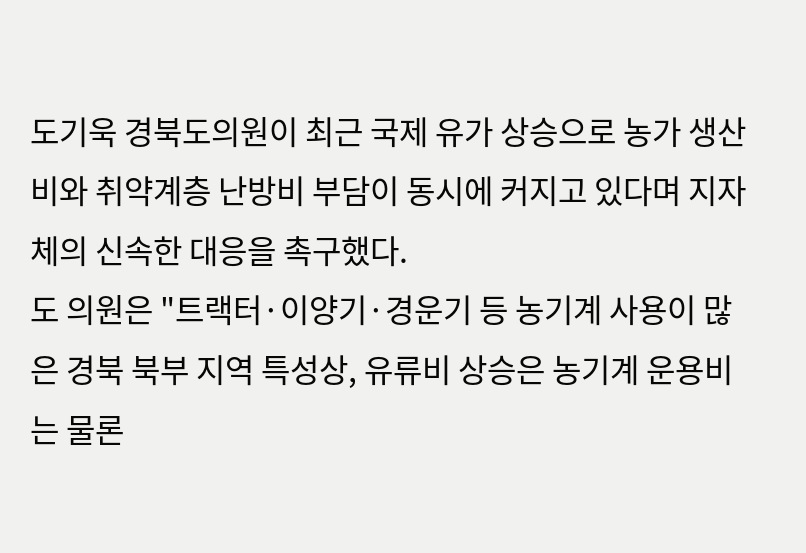도기욱 경북도의원이 최근 국제 유가 상승으로 농가 생산비와 취약계층 난방비 부담이 동시에 커지고 있다며 지자체의 신속한 대응을 촉구했다.
도 의원은 "트랙터·이양기·경운기 등 농기계 사용이 많은 경북 북부 지역 특성상, 유류비 상승은 농기계 운용비는 물론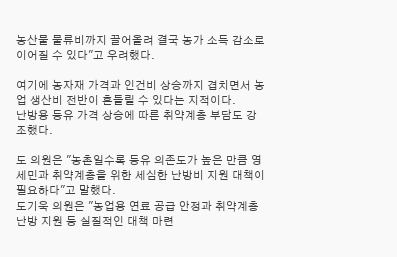농산물 물류비까지 끌어올려 결국 농가 소득 감소로 이어질 수 있다"고 우려했다.

여기에 농자재 가격과 인건비 상승까지 겹치면서 농업 생산비 전반이 흔들릴 수 있다는 지적이다.
난방용 등유 가격 상승에 따른 취약계층 부담도 강조했다.

도 의원은 "농촌일수록 등유 의존도가 높은 만큼 영세민과 취약계층을 위한 세심한 난방비 지원 대책이 필요하다"고 말했다.
도기욱 의원은 "농업용 연료 공급 안정과 취약계층 난방 지원 등 실질적인 대책 마련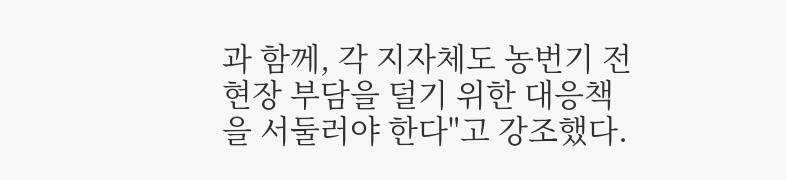과 함께, 각 지자체도 농번기 전 현장 부담을 덜기 위한 대응책을 서둘러야 한다"고 강조했다.